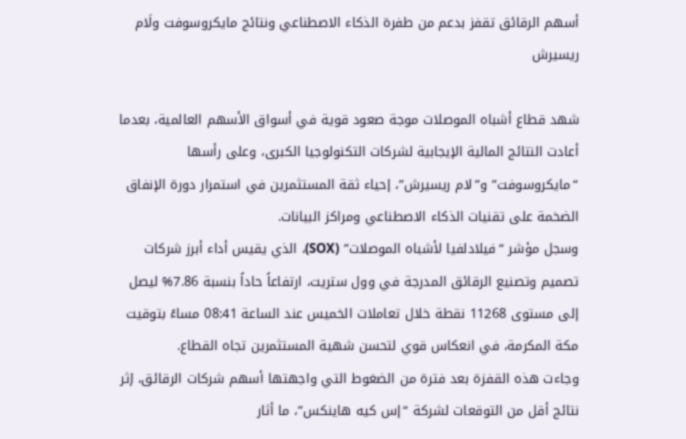أسهم الرقائق تقفز بدعم من طفرة الذكاء الاصطناعي ونتائج مايكروسوفت ولَام ريسيرش

شهد قطاع أشباه الموصلات موجة صعود قوية في أسواق الأسهم العالمية، بعدما أعادت النتائج المالية الإيجابية لشركات التكنولوجيا الكبرى، وعلى رأسها “مايكروسوفت” و”لام ريسيرش”، إحياء ثقة المستثمرين في استمرار دورة الإنفاق الضخمة على تقنيات الذكاء الاصطناعي ومراكز البيانات.
وسجل مؤشر “فيلادلفيا لأشباه الموصلات” (SOX)، الذي يقيس أداء أبرز شركات تصميم وتصنيع الرقائق المدرجة في وول ستريت، ارتفاعاً حاداً بنسبة 7.86% ليصل إلى مستوى 11268 نقطة خلال تعاملات الخميس عند الساعة 08:41 مساءً بتوقيت مكة المكرمة، في انعكاس قوي لتحسن شهية المستثمرين تجاه القطاع.
وجاءت هذه القفزة بعد فترة من الضغوط التي واجهتها أسهم شركات الرقائق، إثر نتائج أقل من التوقعات لشركة “إس كيه هاينكس”، ما أثار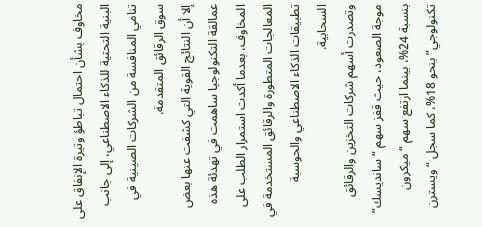مخاوف بشأن احتمال تباطؤ وتيرة الإنفاق على البنية التحتية للذكاء الاصطناعي، إلى جانب تنامي المنافسة من الشركات الصينية في سوق الرقائق المتقدمة.
إلا أن النتائج القوية التي كشفت عنها بعض عمالقة التكنولوجيا ساهمت في تهدئة هذه المخاوف، بعدما أكدت استمرار الطلب على المعالجات المتطورة والرقائق المستخدمة في تطبيقات الذكاء الاصطناعي والحوسبة السحابية.
وتصدرت أسهم شركات التخزين والرقائق موجة الصعود، حيث قفز سهم “سانديسك” بنسبة 24%، بينما ارتفع سهم “ميكرون تكنولوجي” بنحو 18%، كما سجل “ويسترن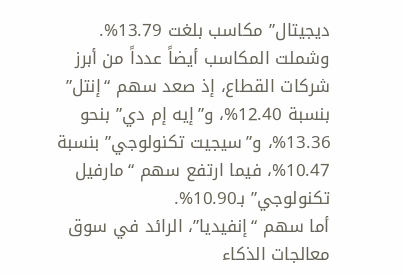ديجيتال” مكاسب بلغت 13.79%.
وشملت المكاسب أيضاً عدداً من أبرز شركات القطاع، إذ صعد سهم “إنتل” بنسبة 12.40%، و”إيه إم دي” بنحو 13.36%، و”سيجيت تكنولوجي” بنسبة 10.47%، فيما ارتفع سهم “مارفيل تكنولوجي” بـ10.90%.
أما سهم “إنفيديا”، الرائد في سوق معالجات الذكاء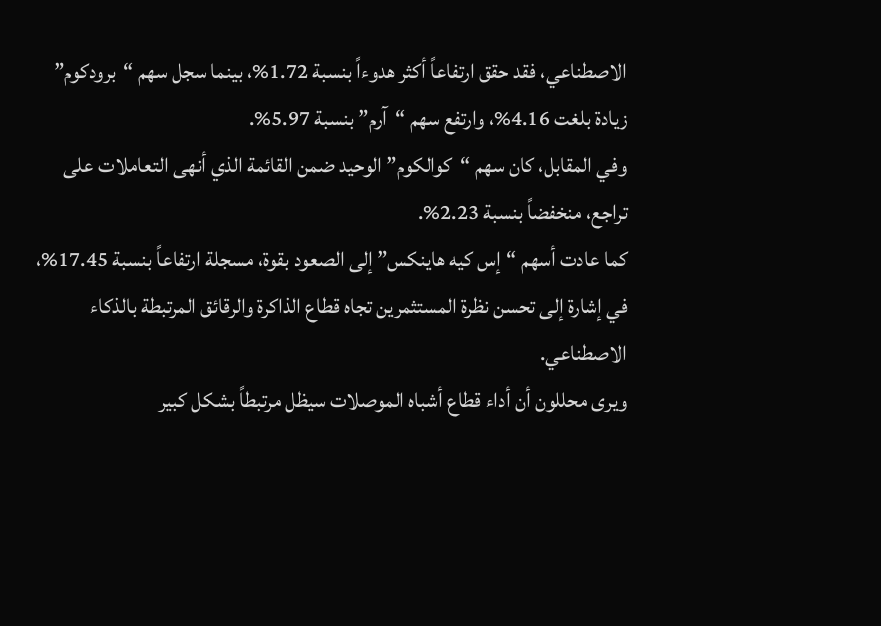الاصطناعي، فقد حقق ارتفاعاً أكثر هدوءاً بنسبة 1.72%، بينما سجل سهم “برودكوم” زيادة بلغت 4.16%، وارتفع سهم “آرم” بنسبة 5.97%.
وفي المقابل، كان سهم “كوالكوم” الوحيد ضمن القائمة الذي أنهى التعاملات على تراجع، منخفضاً بنسبة 2.23%.
كما عادت أسهم “إس كيه هاينكس” إلى الصعود بقوة، مسجلة ارتفاعاً بنسبة 17.45%، في إشارة إلى تحسن نظرة المستثمرين تجاه قطاع الذاكرة والرقائق المرتبطة بالذكاء الاصطناعي.
ويرى محللون أن أداء قطاع أشباه الموصلات سيظل مرتبطاً بشكل كبير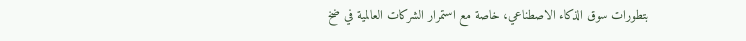بتطورات سوق الذكاء الاصطناعي، خاصة مع استمرار الشركات العالمية في ضخ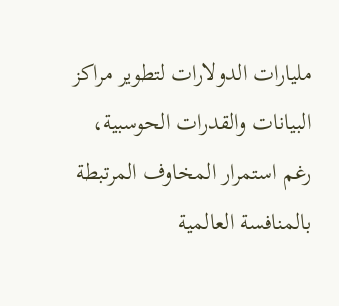مليارات الدولارات لتطوير مراكز البيانات والقدرات الحوسبية، رغم استمرار المخاوف المرتبطة بالمنافسة العالمية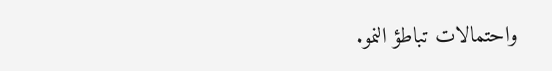واحتمالات تباطؤ النمو.